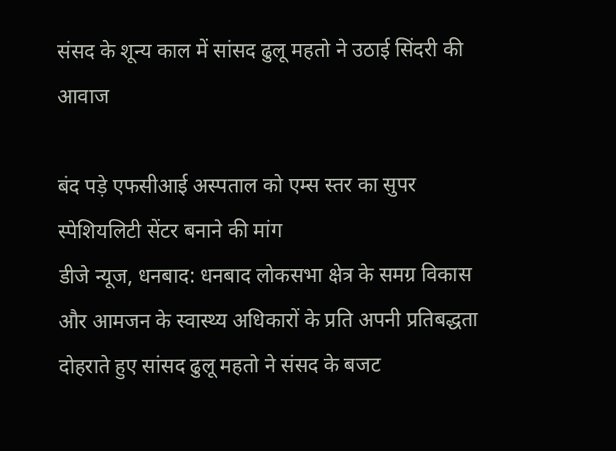संसद के शून्य काल में सांसद ढुलू महतो ने उठाई सिंदरी की आवाज

बंद पड़े एफसीआई अस्पताल को एम्स स्तर का सुपर स्पेशियलिटी सेंटर बनाने की मांग
डीजे न्यूज, धनबाद: धनबाद लोकसभा क्षेत्र के समग्र विकास और आमजन के स्वास्थ्य अधिकारों के प्रति अपनी प्रतिबद्धता दोहराते हुए सांसद ढुलू महतो ने संसद के बजट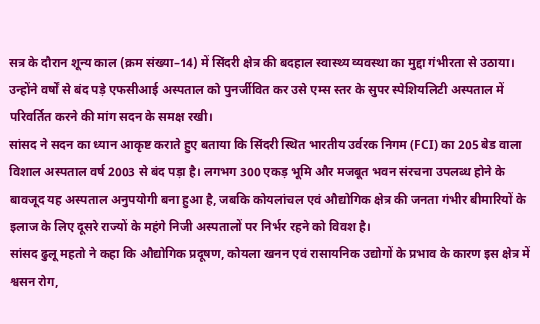सत्र के दौरान शून्य काल (क्रम संख्या–14) में सिंदरी क्षेत्र की बदहाल स्वास्थ्य व्यवस्था का मुद्दा गंभीरता से उठाया। उन्होंने वर्षों से बंद पड़े एफसीआई अस्पताल को पुनर्जीवित कर उसे एम्स स्तर के सुपर स्पेशियलिटी अस्पताल में परिवर्तित करने की मांग सदन के समक्ष रखी।
सांसद ने सदन का ध्यान आकृष्ट कराते हुए बताया कि सिंदरी स्थित भारतीय उर्वरक निगम (FCI) का 205 बेड वाला विशाल अस्पताल वर्ष 2003 से बंद पड़ा है। लगभग 300 एकड़ भूमि और मजबूत भवन संरचना उपलब्ध होने के बावजूद यह अस्पताल अनुपयोगी बना हुआ है, जबकि कोयलांचल एवं औद्योगिक क्षेत्र की जनता गंभीर बीमारियों के इलाज के लिए दूसरे राज्यों के महंगे निजी अस्पतालों पर निर्भर रहने को विवश है।
सांसद ढुलू महतो ने कहा कि औद्योगिक प्रदूषण, कोयला खनन एवं रासायनिक उद्योगों के प्रभाव के कारण इस क्षेत्र में श्वसन रोग,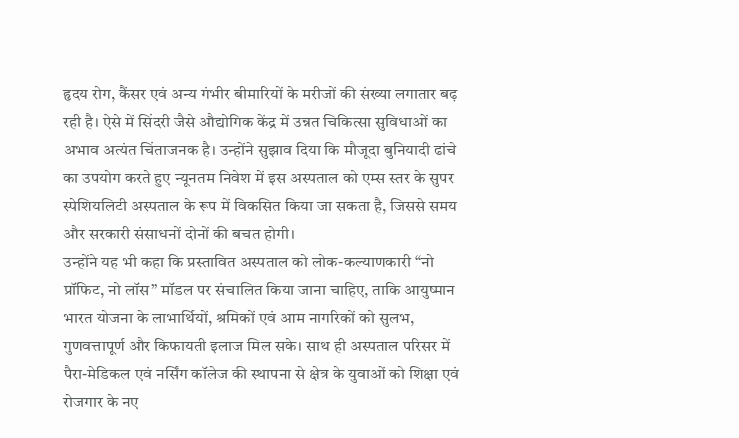हृदय रोग, कैंसर एवं अन्य गंभीर बीमारियों के मरीजों की संख्या लगातार बढ़ रही है। ऐसे में सिंदरी जैसे औद्योगिक केंद्र में उन्नत चिकित्सा सुविधाओं का अभाव अत्यंत चिंताजनक है। उन्होंने सुझाव दिया कि मौजूदा बुनियादी ढांचे का उपयोग करते हुए न्यूनतम निवेश में इस अस्पताल को एम्स स्तर के सुपर स्पेशियलिटी अस्पताल के रूप में विकसित किया जा सकता है, जिससे समय और सरकारी संसाधनों दोनों की बचत होगी।
उन्होंने यह भी कहा कि प्रस्तावित अस्पताल को लोक-कल्याणकारी “नो प्रॉफिट, नो लॉस” मॉडल पर संचालित किया जाना चाहिए, ताकि आयुष्मान भारत योजना के लाभार्थियों, श्रमिकों एवं आम नागरिकों को सुलभ, गुणवत्तापूर्ण और किफायती इलाज मिल सके। साथ ही अस्पताल परिसर में पैरा-मेडिकल एवं नर्सिंग कॉलेज की स्थापना से क्षेत्र के युवाओं को शिक्षा एवं रोजगार के नए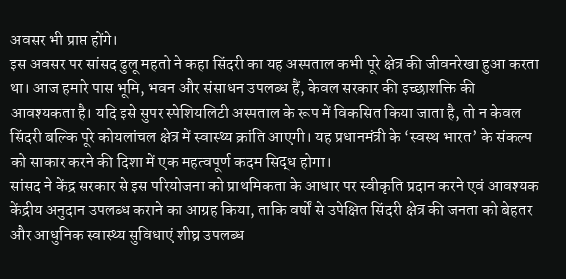अवसर भी प्राप्त होंगे।
इस अवसर पर सांसद ढुलू महतो ने कहा सिंदरी का यह अस्पताल कभी पूरे क्षेत्र की जीवनरेखा हुआ करता था। आज हमारे पास भूमि, भवन और संसाधन उपलब्ध हैं, केवल सरकार की इच्छाशक्ति की आवश्यकता है। यदि इसे सुपर स्पेशियलिटी अस्पताल के रूप में विकसित किया जाता है, तो न केवल सिंदरी बल्कि पूरे कोयलांचल क्षेत्र में स्वास्थ्य क्रांति आएगी। यह प्रधानमंत्री के ‘स्वस्थ भारत’ के संकल्प को साकार करने की दिशा में एक महत्वपूर्ण कदम सिद्ध होगा।
सांसद ने केंद्र सरकार से इस परियोजना को प्राथमिकता के आधार पर स्वीकृति प्रदान करने एवं आवश्यक केंद्रीय अनुदान उपलब्ध कराने का आग्रह किया, ताकि वर्षों से उपेक्षित सिंदरी क्षेत्र की जनता को बेहतर और आधुनिक स्वास्थ्य सुविधाएं शीघ्र उपलब्ध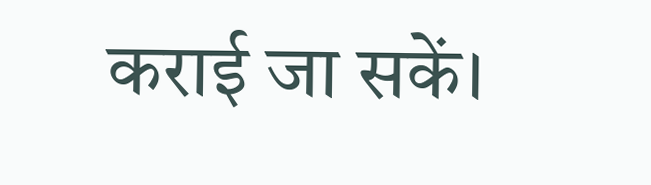कराई जा सकें।